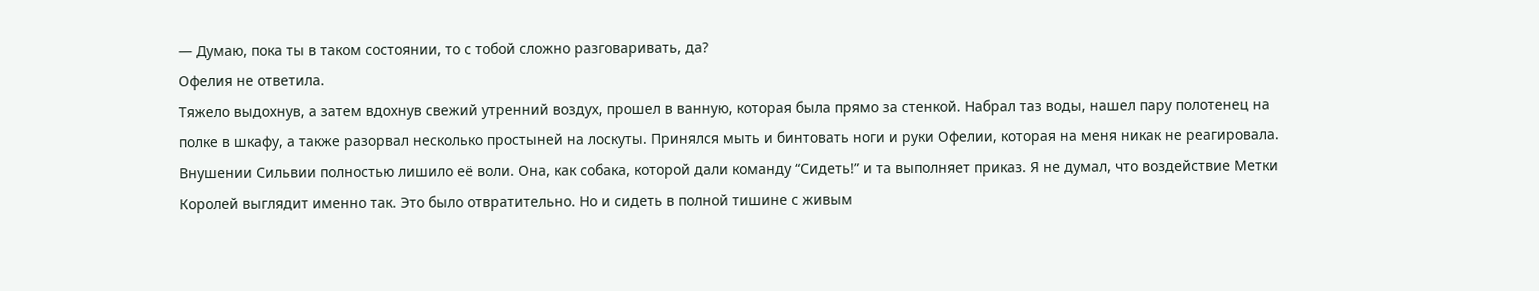— Думаю, пока ты в таком состоянии, то с тобой сложно разговаривать, да?
Офелия не ответила.
Тяжело выдохнув, а затем вдохнув свежий утренний воздух, прошел в ванную, которая была прямо за стенкой. Набрал таз воды, нашел пару полотенец на полке в шкафу, а также разорвал несколько простыней на лоскуты. Принялся мыть и бинтовать ноги и руки Офелии, которая на меня никак не реагировала. Внушении Сильвии полностью лишило её воли. Она, как собака, которой дали команду “Сидеть!” и та выполняет приказ. Я не думал, что воздействие Метки Королей выглядит именно так. Это было отвратительно. Но и сидеть в полной тишине с живым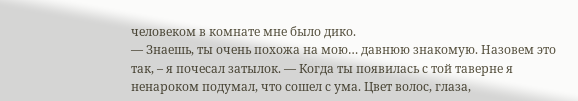человеком в комнате мне было дико.
— Знаешь, ты очень похожа на мою… давнюю знакомую. Назовем это так, – я почесал затылок. — Когда ты появилась с той таверне я ненароком подумал, что сошел с ума. Цвет волос, глаза,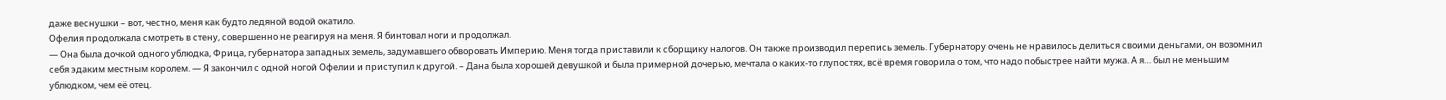даже веснушки – вот, честно, меня как будто ледяной водой окатило.
Офелия продолжала смотреть в стену, совершенно не реагируя на меня. Я бинтовал ноги и продолжал.
— Она была дочкой одного ублюдка, Фрица, губернатора западных земель, задумавшего обворовать Империю. Меня тогда приставили к сборщику налогов. Он также производил перепись земель. Губернатору очень не нравилось делиться своими деньгами, он возомнил себя эдаким местным королем. — Я закончил с одной ногой Офелии и приступил к другой. – Дана была хорошей девушкой и была примерной дочерью, мечтала о каких-то глупостях, всё время говорила о том, что надо побыстрее найти мужа. А я… был не меньшим ублюдком, чем её отец.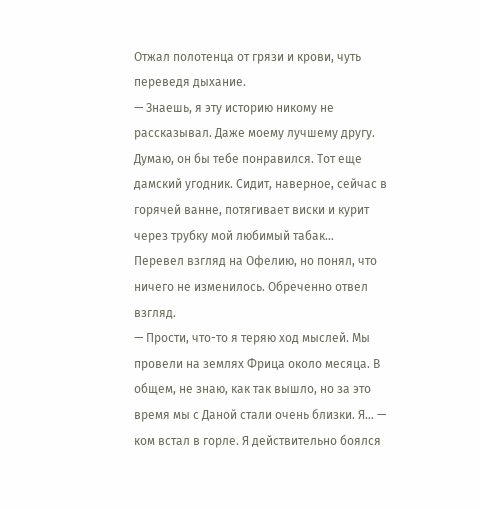Отжал полотенца от грязи и крови, чуть переведя дыхание.
— Знаешь, я эту историю никому не рассказывал. Даже моему лучшему другу. Думаю, он бы тебе понравился. Тот еще дамский угодник. Сидит, наверное, сейчас в горячей ванне, потягивает виски и курит через трубку мой любимый табак…
Перевел взгляд на Офелию, но понял, что ничего не изменилось. Обреченно отвел взгляд.
— Прости, что-то я теряю ход мыслей. Мы провели на землях Фрица около месяца. В общем, не знаю, как так вышло, но за это время мы с Даной стали очень близки. Я… — ком встал в горле. Я действительно боялся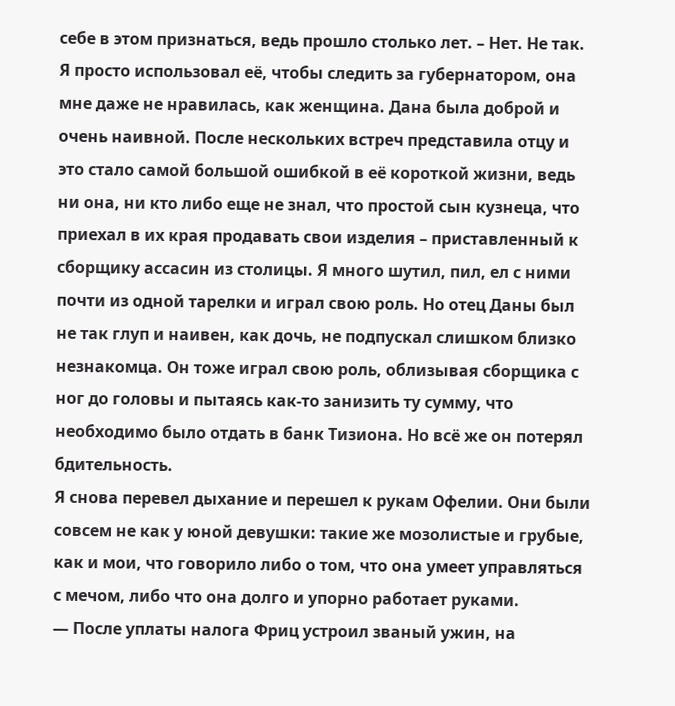себе в этом признаться, ведь прошло столько лет. – Нет. Не так. Я просто использовал её, чтобы следить за губернатором, она мне даже не нравилась, как женщина. Дана была доброй и очень наивной. После нескольких встреч представила отцу и это стало самой большой ошибкой в её короткой жизни, ведь ни она, ни кто либо еще не знал, что простой сын кузнеца, что приехал в их края продавать свои изделия – приставленный к сборщику ассасин из столицы. Я много шутил, пил, ел с ними почти из одной тарелки и играл свою роль. Но отец Даны был не так глуп и наивен, как дочь, не подпускал слишком близко незнакомца. Он тоже играл свою роль, облизывая сборщика с ног до головы и пытаясь как-то занизить ту сумму, что необходимо было отдать в банк Тизиона. Но всё же он потерял бдительность.
Я снова перевел дыхание и перешел к рукам Офелии. Они были совсем не как у юной девушки: такие же мозолистые и грубые, как и мои, что говорило либо о том, что она умеет управляться с мечом, либо что она долго и упорно работает руками.
— После уплаты налога Фриц устроил званый ужин, на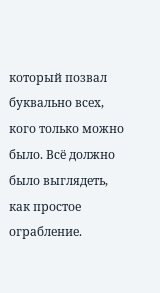который позвал буквально всех, кого только можно было. Всё должно было выглядеть, как простое ограбление.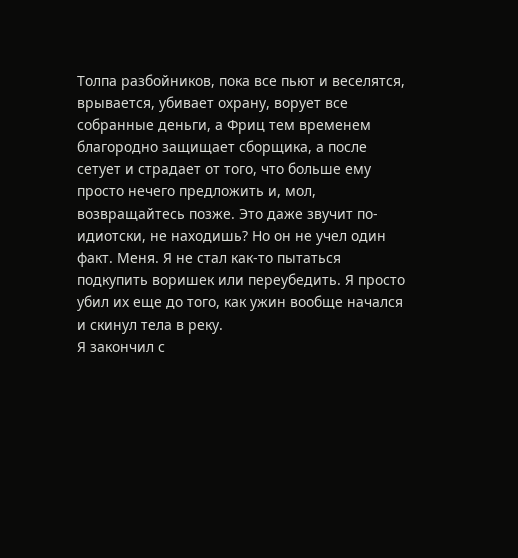Толпа разбойников, пока все пьют и веселятся, врывается, убивает охрану, ворует все собранные деньги, а Фриц тем временем благородно защищает сборщика, а после сетует и страдает от того, что больше ему просто нечего предложить и, мол, возвращайтесь позже. Это даже звучит по-идиотски, не находишь? Но он не учел один факт. Меня. Я не стал как-то пытаться подкупить воришек или переубедить. Я просто убил их еще до того, как ужин вообще начался и скинул тела в реку.
Я закончил с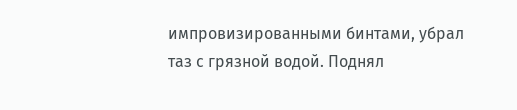импровизированными бинтами, убрал таз с грязной водой. Поднял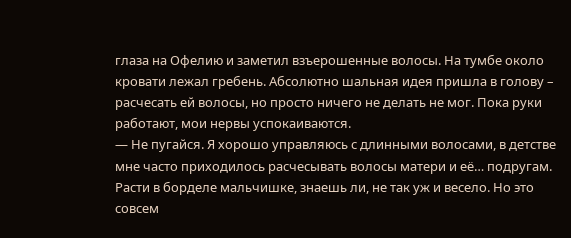глаза на Офелию и заметил взъерошенные волосы. На тумбе около кровати лежал гребень. Абсолютно шальная идея пришла в голову – расчесать ей волосы, но просто ничего не делать не мог. Пока руки работают, мои нервы успокаиваются.
— Не пугайся. Я хорошо управляюсь с длинными волосами, в детстве мне часто приходилось расчесывать волосы матери и её… подругам. Расти в борделе мальчишке, знаешь ли, не так уж и весело. Но это совсем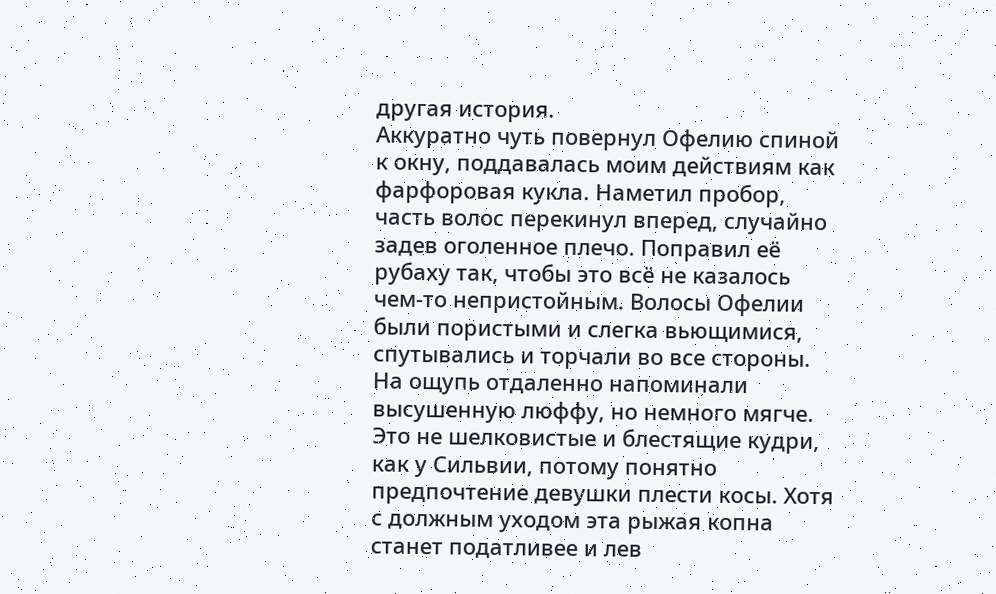другая история.
Аккуратно чуть повернул Офелию спиной к окну, поддавалась моим действиям как фарфоровая кукла. Наметил пробор, часть волос перекинул вперед, случайно задев оголенное плечо. Поправил её рубаху так, чтобы это всё не казалось чем-то непристойным. Волосы Офелии были пористыми и слегка вьющимися, спутывались и торчали во все стороны. На ощупь отдаленно напоминали высушенную люффу, но немного мягче. Это не шелковистые и блестящие кудри, как у Сильвии, потому понятно предпочтение девушки плести косы. Хотя с должным уходом эта рыжая копна станет податливее и лев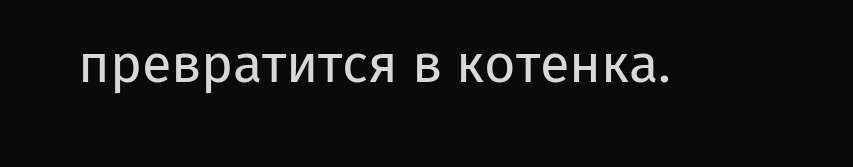превратится в котенка.